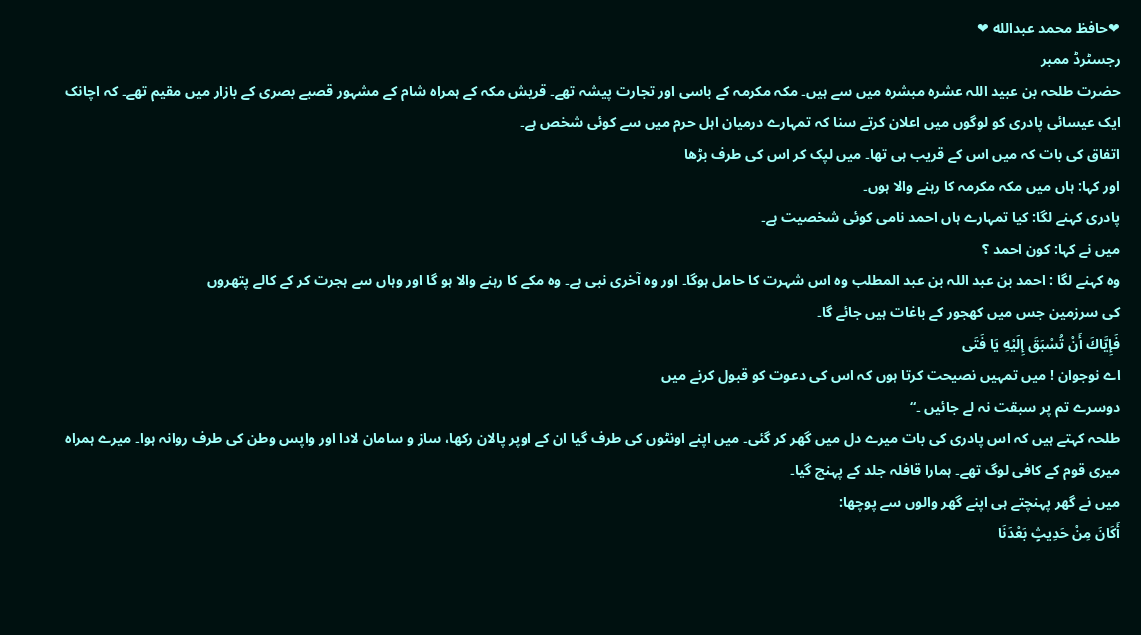❤حافظ محمد عبدالله ❤
رجسٹرڈ ممبر
حضرت طلحہ بن عبید اللہ عشرہ مبشرہ میں سے ہیں۔ مکہ مکرمہ کے باسی اور تجارت پیشہ تھے۔ قریش مکہ کے ہمراہ شام کے مشہور قصبے بصری کے بازار میں مقیم تھے۔ کہ اچانک ایک عیسائی پادری کو لوگوں میں اعلان کرتے سنا کہ تمہارے درمیان اہل حرم میں سے کوئی شخص ہے۔
اتفاق کی بات کہ میں اس کے قریب ہی تھا۔ میں لپک کر اس کی طرف بڑھا
اور کہا: ہاں میں مکہ مکرمہ کا رہنے والا ہوں۔
پادری کہنے لگا: کیا تمہارے ہاں احمد نامی کوئی شخصیت ہے۔
میں نے کہا: کون احمد ؟
وہ کہنے لگا : احمد بن عبد اللہ بن عبد المطلب وہ اس شہرت کا حامل ہوگا۔ اور وہ آخری نبی ہے۔ وہ مکے کا رہنے والا ہو گا اور وہاں سے ہجرت کر کے کالے پتھروں
کی سرزمین جس میں کھجور کے باغات ہیں جائے گا۔
فَإِيَّاكَ أَنْ تُسْبَقَ إِلَيْهِ يَا فَتَى
اے نوجوان ! میں تمہیں نصیحت کرتا ہوں کہ اس کی دعوت کو قبول کرنے میں
دوسرے تم پر سبقت نہ لے جائیں ۔“
طلحہ کہتے ہیں کہ اس پادری کی بات میرے دل میں گھر کر گئی۔ میں اپنے اونٹوں کی طرف گیا ان کے اوپر پالان رکھا، ساز و سامان لادا اور واپس وطن کی طرف روانہ ہوا۔ میرے ہمراہ میری قوم کے کافی لوگ تھے۔ ہمارا قافلہ جلد کے پہنچ گیا۔
میں نے گھر پہنچتے ہی اپنے گھر والوں سے پوچھا:
أَكَانَ مِنْ حَدِيثٍ بَعْدَنَا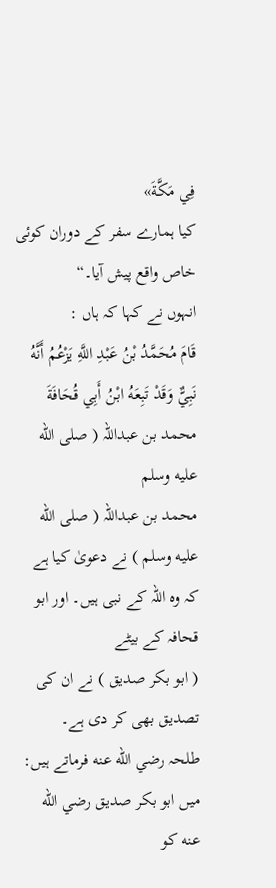فِي مَكَّةَ»
کیا ہمارے سفر کے دوران کوئی خاص واقع پیش آیا۔“
انہوں نے کہا کہ ہاں :
قَامَ مُحَمَّدُ بْنُ عَبْدِ اللَّهِ يَزْعُمُ أَنَّهُ نَبِيٌّ وَقَدْ تَبِعَهُ ابْنُ أَبِي قُحَافَةَ
محمد بن عبداللہ ( صلى الله عليه وسلم
محمد بن عبداللہ ( صلى الله عليه وسلم ) نے دعویٰ کیا ہے کہ وہ اللہ کے نبی ہیں۔ اور ابو قحافہ کے بیٹے
( ابو بکر صدیق ) نے ان کی تصدیق بھی کر دی ہے۔
طلحہ رضي الله عنه فرماتے ہیں: میں ابو بکر صدیق رضي الله عنه کو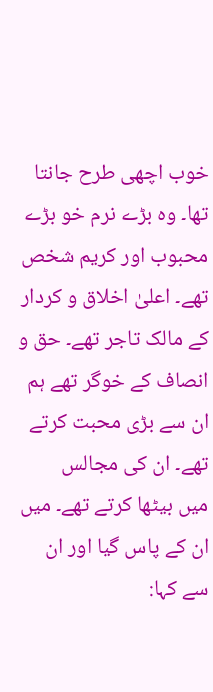خوب اچھی طرح جانتا تھا۔ وہ بڑے نرم خو بڑے محبوب اور کریم شخص تھے۔ اعلیٰ اخلاق و کردار کے مالک تاجر تھے۔ حق و انصاف کے خوگر تھے ہم ان سے بڑی محبت کرتے تھے۔ ان کی مجالس
میں بیٹھا کرتے تھے۔ میں ان کے پاس گیا اور ان سے کہا: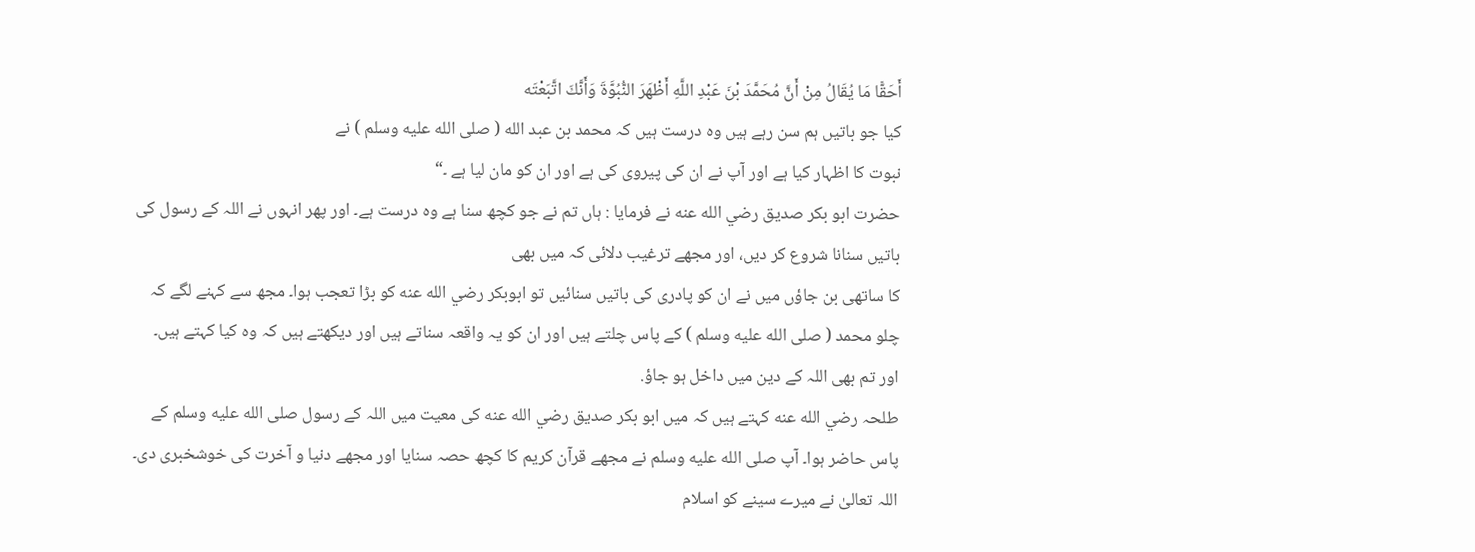أَحَقًّا مَا يُقَالُ مِنْ أَنَّ مُحَمَّدَ بْنَ عَبْدِ اللَّهِ أَظْهَرَ النُّبُوَّةَ وَأَنَّكَ اتَّبَعْتَه
کیا جو باتیں ہم سن رہے ہیں وہ درست ہیں کہ محمد بن عبد الله ( صلى الله عليه وسلم ) نے
نبوت کا اظہار کیا ہے اور آپ نے ان کی پیروی کی ہے اور ان کو مان لیا ہے ۔“
حضرت ابو بکر صدیق رضي الله عنه نے فرمایا : ہاں تم نے جو کچھ سنا ہے وہ درست ہے۔ اور پھر انہوں نے اللہ کے رسول کی باتیں سنانا شروع کر دیں، اور مجھے ترغیب دلائی کہ میں بھی
کا ساتھی بن جاؤں میں نے ان کو پادری کی باتیں سنائیں تو ابوبکر رضي الله عنه کو بڑا تعجب ہوا۔ مجھ سے کہنے لگے کہ چلو محمد ( صلى الله عليه وسلم ) کے پاس چلتے ہیں اور ان کو یہ واقعہ سناتے ہیں اور دیکھتے ہیں کہ وہ کیا کہتے ہیں۔ اور تم بھی اللہ کے دین میں داخل ہو جاؤ.
طلحہ رضي الله عنه کہتے ہیں کہ میں ابو بکر صدیق رضي الله عنه کی معیت میں اللہ کے رسول صلى الله عليه وسلم کے پاس حاضر ہوا۔ آپ صلى الله عليه وسلم نے مجھے قرآن کریم کا کچھ حصہ سنایا اور مجھے دنیا و آخرت کی خوشخبری دی۔ اللہ تعالیٰ نے میرے سینے کو اسلام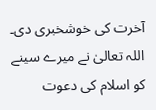آخرت کی خوشخبری دی۔ اللہ تعالیٰ نے میرے سینے کو اسلام کی دعوت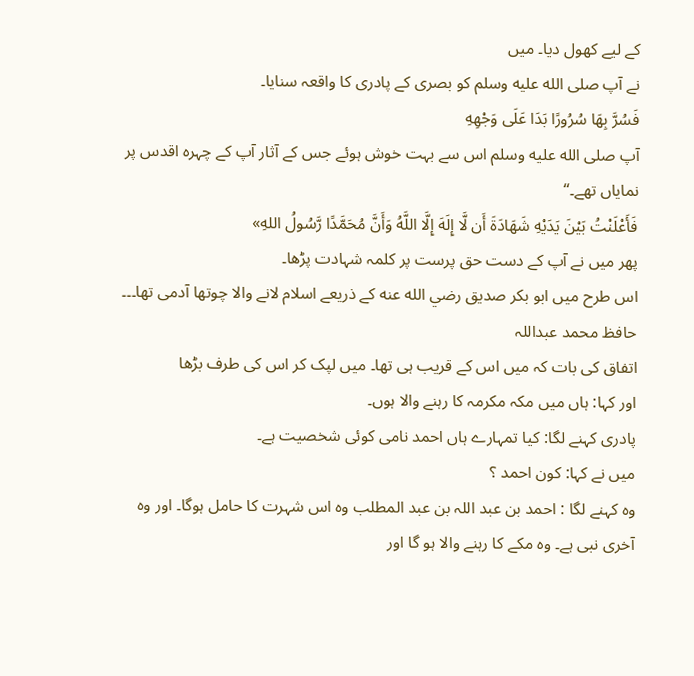کے لیے کھول دیا۔ میں
نے آپ صلى الله عليه وسلم کو بصری کے پادری کا واقعہ سنایا۔
فَسُرَّ بِهَا سُرُورًا بَدَا عَلَى وَجْهِهِ
آپ صلى الله عليه وسلم اس سے بہت خوش ہوئے جس کے آثار آپ کے چہرہ اقدس پر نمایاں تھے۔“
فَأَعْلَنْتُ بَيْنَ يَدَيْهِ شَهَادَةَ أَن لَّا إِلَهَ إِلَّا اللَّهُ وَأَنَّ مُحَمَّدًا رَّسُولُ اللهِ»
پھر میں نے آپ کے دست حق پرست پر کلمہ شہادت پڑھا۔
اس طرح میں ابو بکر صدیق رضي الله عنه کے ذریعے اسلام لانے والا چوتھا آدمی تھا۔۔۔
حافظ محمد عبداللہ
اتفاق کی بات کہ میں اس کے قریب ہی تھا۔ میں لپک کر اس کی طرف بڑھا
اور کہا: ہاں میں مکہ مکرمہ کا رہنے والا ہوں۔
پادری کہنے لگا: کیا تمہارے ہاں احمد نامی کوئی شخصیت ہے۔
میں نے کہا: کون احمد ؟
وہ کہنے لگا : احمد بن عبد اللہ بن عبد المطلب وہ اس شہرت کا حامل ہوگا۔ اور وہ آخری نبی ہے۔ وہ مکے کا رہنے والا ہو گا اور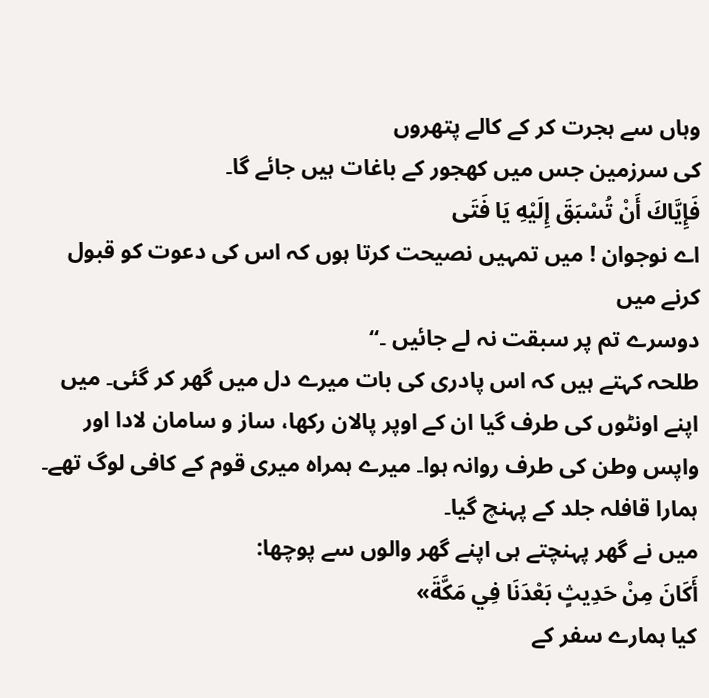وہاں سے ہجرت کر کے کالے پتھروں
کی سرزمین جس میں کھجور کے باغات ہیں جائے گا۔
فَإِيَّاكَ أَنْ تُسْبَقَ إِلَيْهِ يَا فَتَى
اے نوجوان ! میں تمہیں نصیحت کرتا ہوں کہ اس کی دعوت کو قبول کرنے میں
دوسرے تم پر سبقت نہ لے جائیں ۔“
طلحہ کہتے ہیں کہ اس پادری کی بات میرے دل میں گھر کر گئی۔ میں اپنے اونٹوں کی طرف گیا ان کے اوپر پالان رکھا، ساز و سامان لادا اور واپس وطن کی طرف روانہ ہوا۔ میرے ہمراہ میری قوم کے کافی لوگ تھے۔ ہمارا قافلہ جلد کے پہنچ گیا۔
میں نے گھر پہنچتے ہی اپنے گھر والوں سے پوچھا:
أَكَانَ مِنْ حَدِيثٍ بَعْدَنَا فِي مَكَّةَ»
کیا ہمارے سفر کے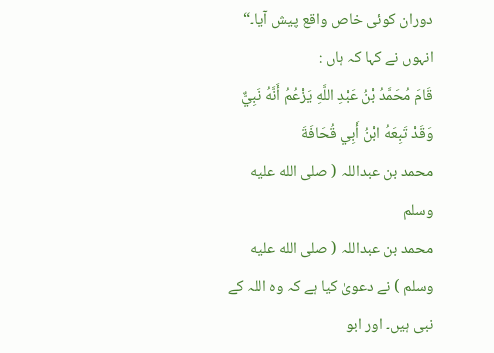دوران کوئی خاص واقع پیش آیا۔“
انہوں نے کہا کہ ہاں :
قَامَ مُحَمَّدُ بْنُ عَبْدِ اللَّهِ يَزْعُمُ أَنَّهُ نَبِيٌّ وَقَدْ تَبِعَهُ ابْنُ أَبِي قُحَافَةَ
محمد بن عبداللہ ( صلى الله عليه وسلم
محمد بن عبداللہ ( صلى الله عليه وسلم ) نے دعویٰ کیا ہے کہ وہ اللہ کے نبی ہیں۔ اور ابو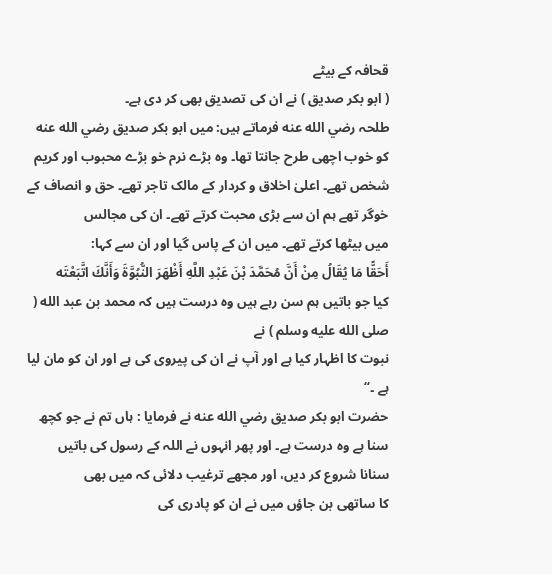قحافہ کے بیٹے
( ابو بکر صدیق ) نے ان کی تصدیق بھی کر دی ہے۔
طلحہ رضي الله عنه فرماتے ہیں: میں ابو بکر صدیق رضي الله عنه کو خوب اچھی طرح جانتا تھا۔ وہ بڑے نرم خو بڑے محبوب اور کریم شخص تھے۔ اعلیٰ اخلاق و کردار کے مالک تاجر تھے۔ حق و انصاف کے خوگر تھے ہم ان سے بڑی محبت کرتے تھے۔ ان کی مجالس
میں بیٹھا کرتے تھے۔ میں ان کے پاس گیا اور ان سے کہا:
أَحَقًّا مَا يُقَالُ مِنْ أَنَّ مُحَمَّدَ بْنَ عَبْدِ اللَّهِ أَظْهَرَ النُّبُوَّةَ وَأَنَّكَ اتَّبَعْتَه
کیا جو باتیں ہم سن رہے ہیں وہ درست ہیں کہ محمد بن عبد الله ( صلى الله عليه وسلم ) نے
نبوت کا اظہار کیا ہے اور آپ نے ان کی پیروی کی ہے اور ان کو مان لیا ہے ۔“
حضرت ابو بکر صدیق رضي الله عنه نے فرمایا : ہاں تم نے جو کچھ سنا ہے وہ درست ہے۔ اور پھر انہوں نے اللہ کے رسول کی باتیں سنانا شروع کر دیں، اور مجھے ترغیب دلائی کہ میں بھی
کا ساتھی بن جاؤں میں نے ان کو پادری کی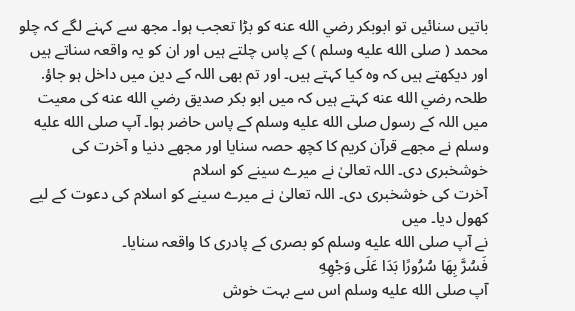باتیں سنائیں تو ابوبکر رضي الله عنه کو بڑا تعجب ہوا۔ مجھ سے کہنے لگے کہ چلو محمد ( صلى الله عليه وسلم ) کے پاس چلتے ہیں اور ان کو یہ واقعہ سناتے ہیں اور دیکھتے ہیں کہ وہ کیا کہتے ہیں۔ اور تم بھی اللہ کے دین میں داخل ہو جاؤ.
طلحہ رضي الله عنه کہتے ہیں کہ میں ابو بکر صدیق رضي الله عنه کی معیت میں اللہ کے رسول صلى الله عليه وسلم کے پاس حاضر ہوا۔ آپ صلى الله عليه وسلم نے مجھے قرآن کریم کا کچھ حصہ سنایا اور مجھے دنیا و آخرت کی خوشخبری دی۔ اللہ تعالیٰ نے میرے سینے کو اسلام
آخرت کی خوشخبری دی۔ اللہ تعالیٰ نے میرے سینے کو اسلام کی دعوت کے لیے کھول دیا۔ میں
نے آپ صلى الله عليه وسلم کو بصری کے پادری کا واقعہ سنایا۔
فَسُرَّ بِهَا سُرُورًا بَدَا عَلَى وَجْهِهِ
آپ صلى الله عليه وسلم اس سے بہت خوش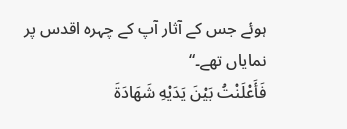ہوئے جس کے آثار آپ کے چہرہ اقدس پر نمایاں تھے۔“
فَأَعْلَنْتُ بَيْنَ يَدَيْهِ شَهَادَةَ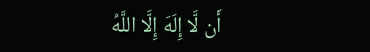أَن لَّا إِلَهَ إِلَّا اللَّهُ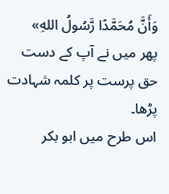وَأَنَّ مُحَمَّدًا رَّسُولُ اللهِ»
پھر میں نے آپ کے دست حق پرست پر کلمہ شہادت پڑھا۔
اس طرح میں ابو بکر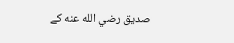صدیق رضي الله عنه کے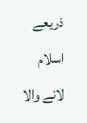ذریعے اسلام لانے والا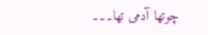چوتھا آدمی تھا۔۔۔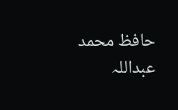حافظ محمد عبداللہ